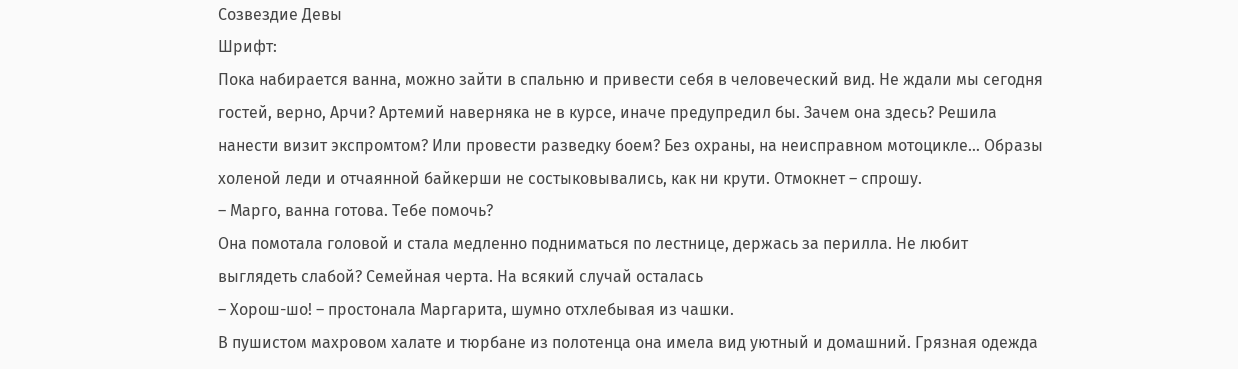Созвездие Девы
Шрифт:
Пока набирается ванна, можно зайти в спальню и привести себя в человеческий вид. Не ждали мы сегодня гостей, верно, Арчи? Артемий наверняка не в курсе, иначе предупредил бы. Зачем она здесь? Решила нанести визит экспромтом? Или провести разведку боем? Без охраны, на неисправном мотоцикле… Образы холеной леди и отчаянной байкерши не состыковывались, как ни крути. Отмокнет – спрошу.
– Марго, ванна готова. Тебе помочь?
Она помотала головой и стала медленно подниматься по лестнице, держась за перилла. Не любит выглядеть слабой? Семейная черта. На всякий случай осталась
– Хорош-шо! – простонала Маргарита, шумно отхлебывая из чашки.
В пушистом махровом халате и тюрбане из полотенца она имела вид уютный и домашний. Грязная одежда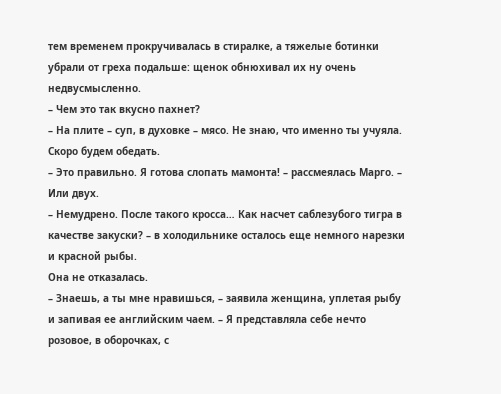тем временем прокручивалась в стиралке, а тяжелые ботинки убрали от греха подальше: щенок обнюхивал их ну очень недвусмысленно.
– Чем это так вкусно пахнет?
– На плите – суп, в духовке – мясо. Не знаю, что именно ты учуяла. Скоро будем обедать.
– Это правильно. Я готова слопать мамонта! – рассмеялась Марго. – Или двух.
– Немудрено. После такого кросса… Как насчет саблезубого тигра в качестве закуски? – в холодильнике осталось еще немного нарезки и красной рыбы.
Она не отказалась.
– Знаешь, а ты мне нравишься, – заявила женщина, уплетая рыбу и запивая ее английским чаем. – Я представляла себе нечто розовое, в оборочках, с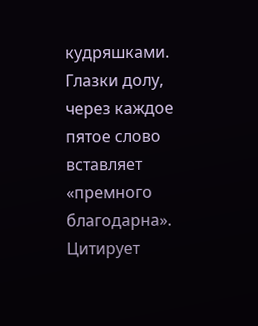кудряшками. Глазки долу, через каждое пятое слово вставляет «премного благодарна». Цитирует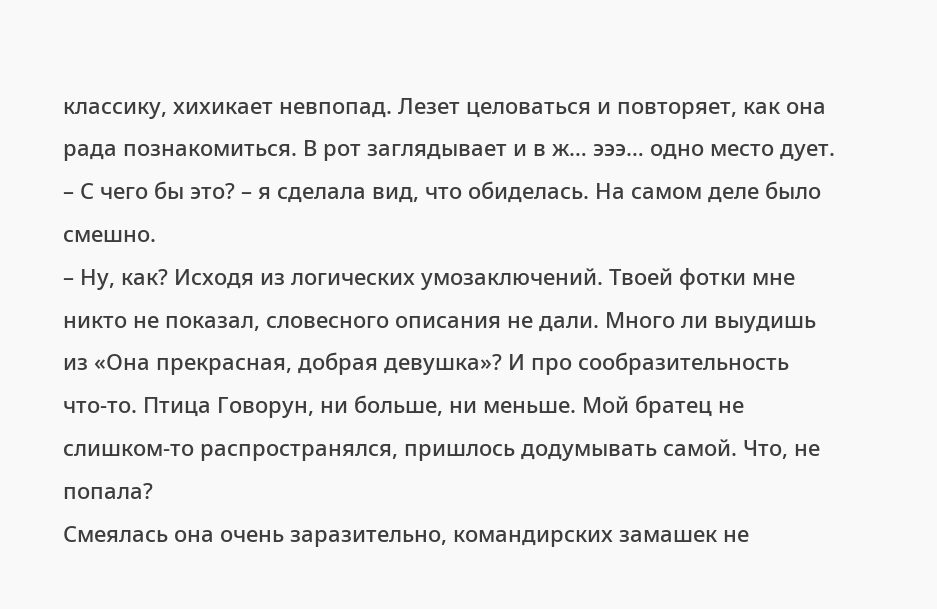классику, хихикает невпопад. Лезет целоваться и повторяет, как она рада познакомиться. В рот заглядывает и в ж… эээ… одно место дует.
– С чего бы это? – я сделала вид, что обиделась. На самом деле было смешно.
– Ну, как? Исходя из логических умозаключений. Твоей фотки мне никто не показал, словесного описания не дали. Много ли выудишь из «Она прекрасная, добрая девушка»? И про сообразительность что-то. Птица Говорун, ни больше, ни меньше. Мой братец не слишком-то распространялся, пришлось додумывать самой. Что, не попала?
Смеялась она очень заразительно, командирских замашек не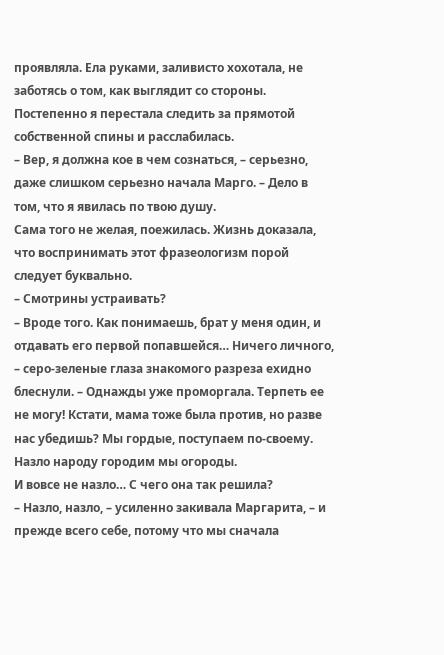проявляла. Ела руками, заливисто хохотала, не заботясь о том, как выглядит со стороны. Постепенно я перестала следить за прямотой собственной спины и расслабилась.
– Вер, я должна кое в чем сознаться, – серьезно, даже слишком серьезно начала Марго. – Дело в том, что я явилась по твою душу.
Сама того не желая, поежилась. Жизнь доказала, что воспринимать этот фразеологизм порой следует буквально.
– Смотрины устраивать?
– Вроде того. Как понимаешь, брат у меня один, и отдавать его первой попавшейся… Ничего личного, – серо-зеленые глаза знакомого разреза ехидно блеснули. – Однажды уже проморгала. Терпеть ее не могу! Кстати, мама тоже была против, но разве нас убедишь? Мы гордые, поступаем по-своему. Назло народу городим мы огороды.
И вовсе не назло… С чего она так решила?
– Назло, назло, – усиленно закивала Маргарита, – и прежде всего себе, потому что мы сначала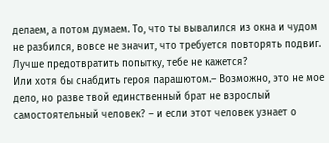делаем, а потом думаем. То, что ты вывалился из окна и чудом не разбился, вовсе не значит, что требуется повторять подвиг. Лучше предотвратить попытку, тебе не кажется?
Или хотя бы снабдить героя парашютом.– Возможно, это не мое дело, но разве твой единственный брат не взрослый самостоятельный человек? – и если этот человек узнает о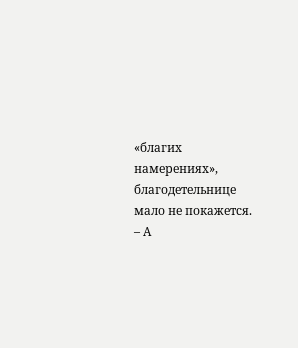«благих намерениях», благодетельнице мало не покажется.
– А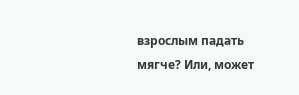взрослым падать мягче? Или, может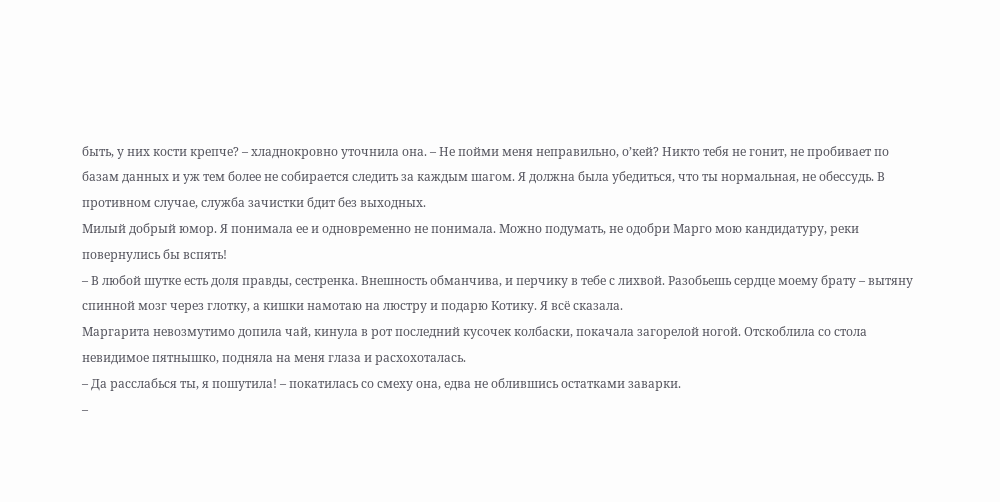быть, у них кости крепче? – хладнокровно уточнила она. – Не пойми меня неправильно, о’кей? Никто тебя не гонит, не пробивает по базам данных и уж тем более не собирается следить за каждым шагом. Я должна была убедиться, что ты нормальная, не обессудь. В противном случае, служба зачистки бдит без выходных.
Милый добрый юмор. Я понимала ее и одновременно не понимала. Можно подумать, не одобри Марго мою кандидатуру, реки повернулись бы вспять!
– В любой шутке есть доля правды, сестренка. Внешность обманчива, и перчику в тебе с лихвой. Разобьешь сердце моему брату – вытяну спинной мозг через глотку, а кишки намотаю на люстру и подарю Котику. Я всё сказала.
Маргарита невозмутимо допила чай, кинула в рот последний кусочек колбаски, покачала загорелой ногой. Отскоблила со стола невидимое пятнышко, подняла на меня глаза и расхохоталась.
– Да расслабься ты, я пошутила! – покатилась со смеху она, едва не облившись остатками заварки.
–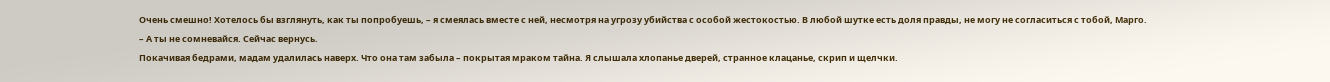Очень смешно! Хотелось бы взглянуть, как ты попробуешь, – я смеялась вместе с ней, несмотря на угрозу убийства с особой жестокостью. В любой шутке есть доля правды, не могу не согласиться с тобой, Марго.
– А ты не сомневайся. Сейчас вернусь.
Покачивая бедрами, мадам удалилась наверх. Что она там забыла – покрытая мраком тайна. Я слышала хлопанье дверей, странное клацанье, скрип и щелчки.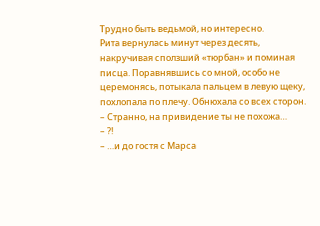Трудно быть ведьмой, но интересно.
Рита вернулась минут через десять, накручивая сползший «тюрбан» и поминая писца. Поравнявшись со мной, особо не церемонясь, потыкала пальцем в левую щеку, похлопала по плечу. Обнюхала со всех сторон.
– Странно, на привидение ты не похожа…
– ?!
– …и до гостя с Марса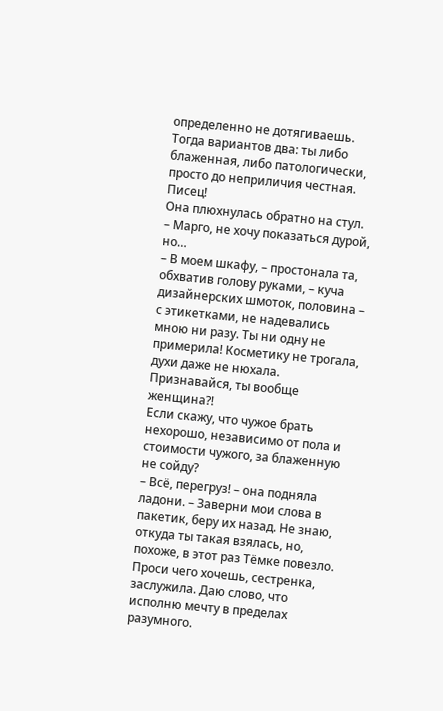определенно не дотягиваешь. Тогда вариантов два: ты либо блаженная, либо патологически, просто до неприличия честная. Писец!
Она плюхнулась обратно на стул.
– Марго, не хочу показаться дурой, но…
– В моем шкафу, – простонала та, обхватив голову руками, – куча дизайнерских шмоток, половина – с этикетками, не надевались мною ни разу. Ты ни одну не примерила! Косметику не трогала, духи даже не нюхала. Признавайся, ты вообще женщина?!
Если скажу, что чужое брать нехорошо, независимо от пола и стоимости чужого, за блаженную не сойду?
– Всё, перегруз! – она подняла ладони. – Заверни мои слова в пакетик, беру их назад. Не знаю, откуда ты такая взялась, но, похоже, в этот раз Тёмке повезло. Проси чего хочешь, сестренка, заслужила. Даю слово, что исполню мечту в пределах разумного.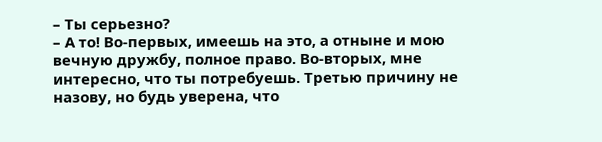– Ты серьезно?
– А то! Во-первых, имеешь на это, а отныне и мою вечную дружбу, полное право. Во-вторых, мне интересно, что ты потребуешь. Третью причину не назову, но будь уверена, что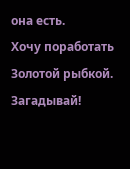она есть.
Хочу поработать Золотой рыбкой. Загадывай!